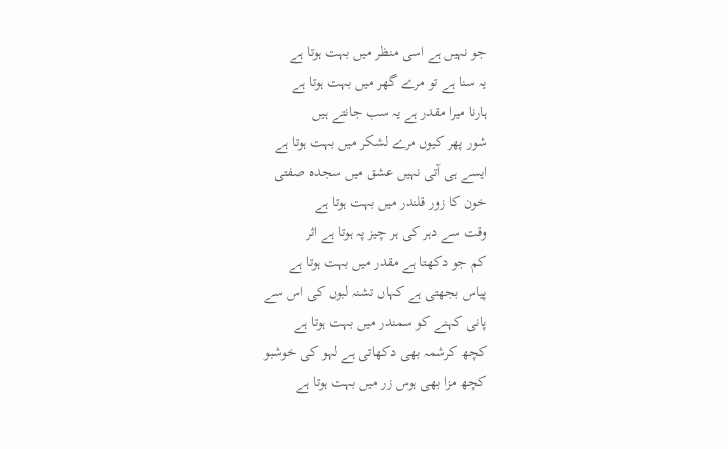جو نہیں ہے اسی منظر میں بہت ہوتا ہے
یہ سنا ہے تو مرے گھر میں بہت ہوتا ہے
ہارنا میرا مقدر ہے یہ سب جانتے ہیں
شور پھر کیوں مرے لشکر میں بہت ہوتا ہے
ایسے ہی آتی نہیں عشق میں سجدہ صفتی
خون کا زور قلندر میں بہت ہوتا ہے
وقت سے دہر کی ہر چیز پہ ہوتا ہے اثر
کم جو دکھتا ہے مقدر میں بہت ہوتا ہے
پیاس بجھتی ہے کہاں تشنہ لبوں کی اس سے
پانی کہنے کو سمندر میں بہت ہوتا ہے
کچھ کرشمہ بھی دکھاتی ہے لہو کی خوشبو
کچھ مزا بھی ہوس زر میں بہت ہوتا ہے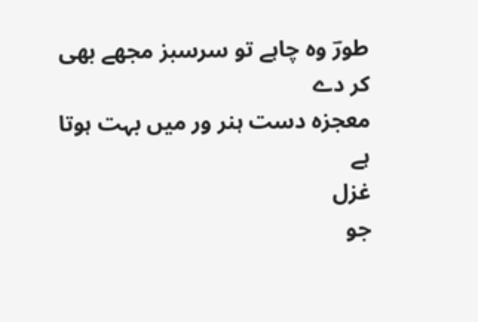طورؔ وہ چاہے تو سرسبز مجھے بھی کر دے
معجزہ دست ہنر ور میں بہت ہوتا ہے
غزل
جو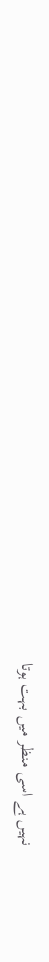نہیں ہے اسی منظر میں بہت ہوتا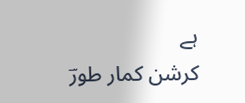ہے
کرشن کمار طورؔ